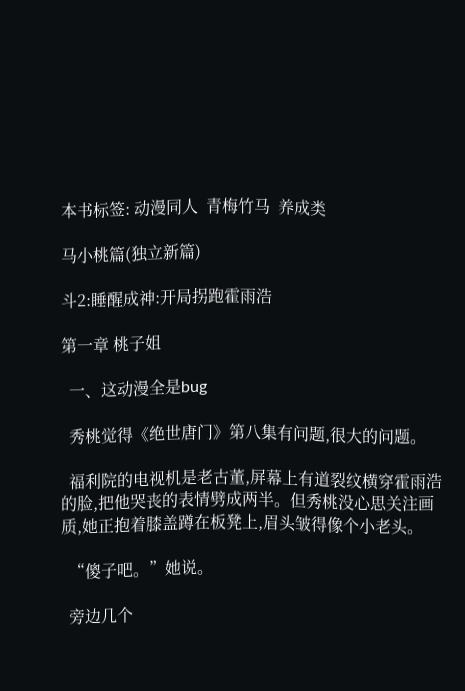本书标签: 动漫同人  青梅竹马  养成类

马小桃篇(独立新篇)

斗2:睡醒成神:开局拐跑霍雨浩

第一章 桃子姐

  一、这动漫全是bug

  秀桃觉得《绝世唐门》第八集有问题,很大的问题。

  福利院的电视机是老古董,屏幕上有道裂纹横穿霍雨浩的脸,把他哭丧的表情劈成两半。但秀桃没心思关注画质,她正抱着膝盖蹲在板凳上,眉头皱得像个小老头。

  “傻子吧。”她说。

  旁边几个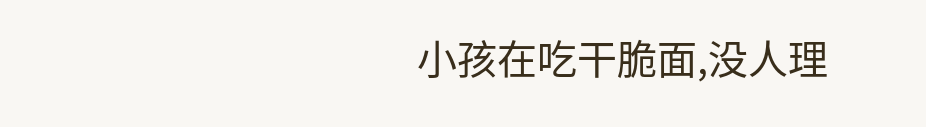小孩在吃干脆面,没人理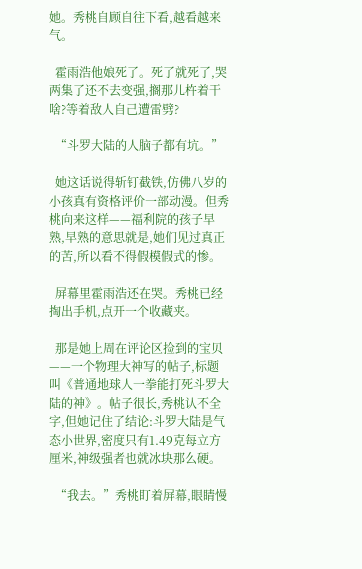她。秀桃自顾自往下看,越看越来气。

  霍雨浩他娘死了。死了就死了,哭两集了还不去变强,搁那儿杵着干啥?等着敌人自己遭雷劈?

  “斗罗大陆的人脑子都有坑。”

  她这话说得斩钉截铁,仿佛八岁的小孩真有资格评价一部动漫。但秀桃向来这样——福利院的孩子早熟,早熟的意思就是,她们见过真正的苦,所以看不得假模假式的惨。

  屏幕里霍雨浩还在哭。秀桃已经掏出手机,点开一个收藏夹。

  那是她上周在评论区捡到的宝贝——一个物理大神写的帖子,标题叫《普通地球人一拳能打死斗罗大陆的神》。帖子很长,秀桃认不全字,但她记住了结论:斗罗大陆是气态小世界,密度只有1.49克每立方厘米,神级强者也就冰块那么硬。

  “我去。”秀桃盯着屏幕,眼睛慢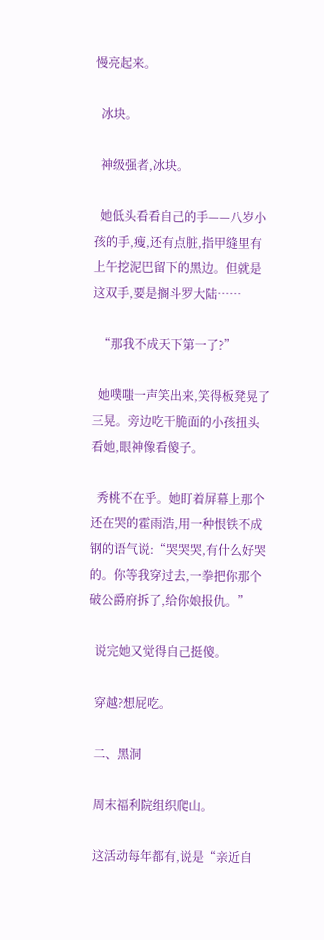慢亮起来。

  冰块。

  神级强者,冰块。

  她低头看看自己的手——八岁小孩的手,瘦,还有点脏,指甲缝里有上午挖泥巴留下的黑边。但就是这双手,要是搁斗罗大陆……

  “那我不成天下第一了?”

  她噗嗤一声笑出来,笑得板凳晃了三晃。旁边吃干脆面的小孩扭头看她,眼神像看傻子。

  秀桃不在乎。她盯着屏幕上那个还在哭的霍雨浩,用一种恨铁不成钢的语气说:“哭哭哭,有什么好哭的。你等我穿过去,一拳把你那个破公爵府拆了,给你娘报仇。”

  说完她又觉得自己挺傻。

  穿越?想屁吃。

  二、黑洞

  周末福利院组织爬山。

  这活动每年都有,说是“亲近自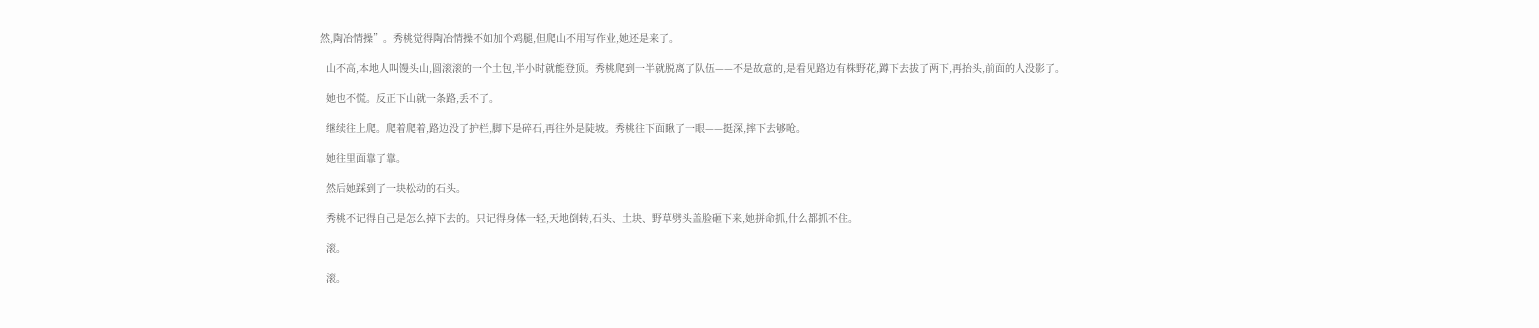然,陶冶情操”。秀桃觉得陶冶情操不如加个鸡腿,但爬山不用写作业,她还是来了。

  山不高,本地人叫馒头山,圆滚滚的一个土包,半小时就能登顶。秀桃爬到一半就脱离了队伍——不是故意的,是看见路边有株野花,蹲下去拔了两下,再抬头,前面的人没影了。

  她也不慌。反正下山就一条路,丢不了。

  继续往上爬。爬着爬着,路边没了护栏,脚下是碎石,再往外是陡坡。秀桃往下面瞅了一眼——挺深,摔下去够呛。

  她往里面靠了靠。

  然后她踩到了一块松动的石头。

  秀桃不记得自己是怎么掉下去的。只记得身体一轻,天地倒转,石头、土块、野草劈头盖脸砸下来,她拼命抓,什么都抓不住。

  滚。

  滚。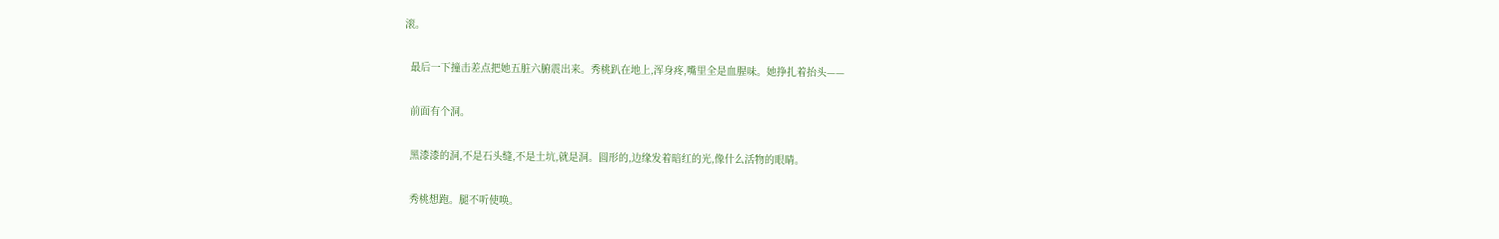滚。

  最后一下撞击差点把她五脏六腑震出来。秀桃趴在地上,浑身疼,嘴里全是血腥味。她挣扎着抬头——

  前面有个洞。

  黑漆漆的洞,不是石头缝,不是土坑,就是洞。圆形的,边缘发着暗红的光,像什么活物的眼睛。

  秀桃想跑。腿不听使唤。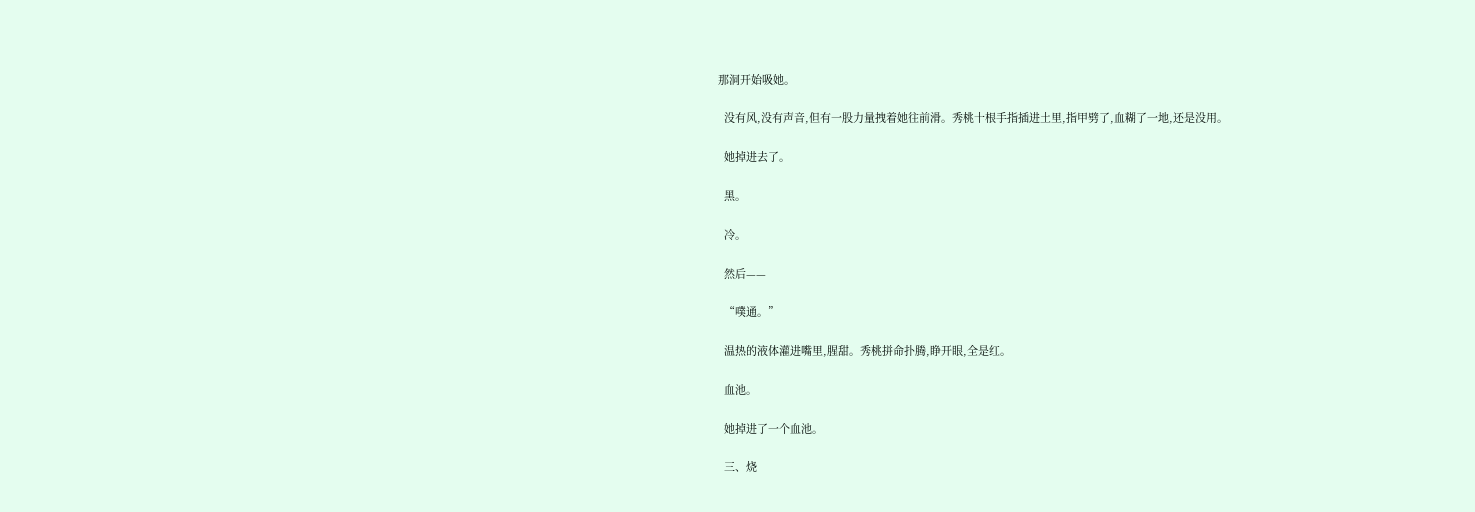那洞开始吸她。

  没有风,没有声音,但有一股力量拽着她往前滑。秀桃十根手指插进土里,指甲劈了,血糊了一地,还是没用。

  她掉进去了。

  黑。

  冷。

  然后——

  “噗通。”

  温热的液体灌进嘴里,腥甜。秀桃拼命扑腾,睁开眼,全是红。

  血池。

  她掉进了一个血池。

  三、烧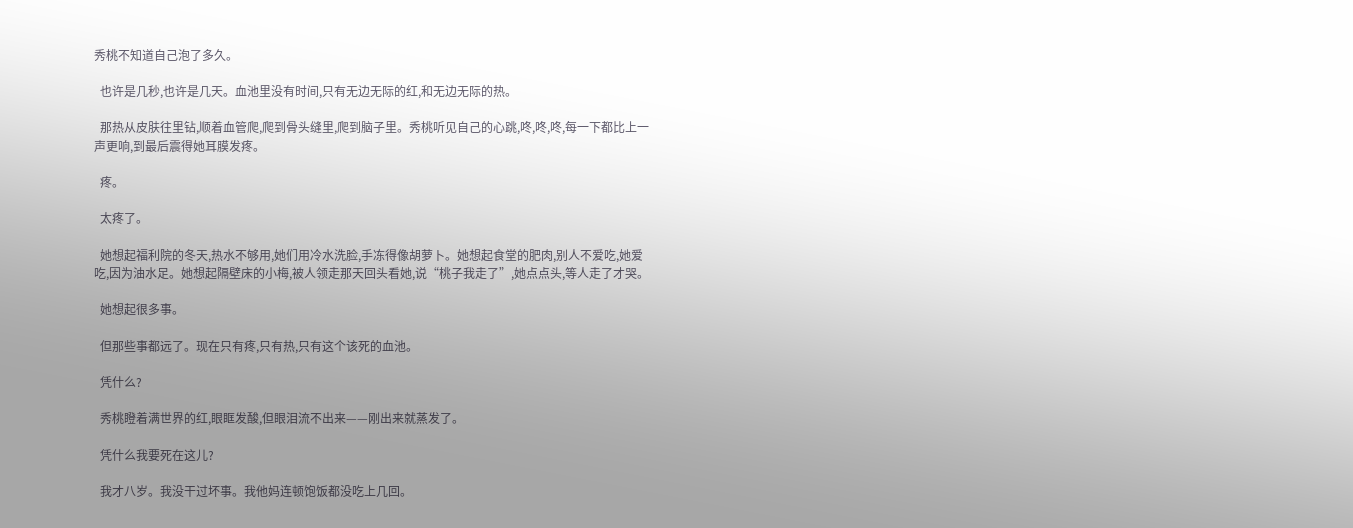秀桃不知道自己泡了多久。

  也许是几秒,也许是几天。血池里没有时间,只有无边无际的红,和无边无际的热。

  那热从皮肤往里钻,顺着血管爬,爬到骨头缝里,爬到脑子里。秀桃听见自己的心跳,咚,咚,咚,每一下都比上一声更响,到最后震得她耳膜发疼。

  疼。

  太疼了。

  她想起福利院的冬天,热水不够用,她们用冷水洗脸,手冻得像胡萝卜。她想起食堂的肥肉,别人不爱吃,她爱吃,因为油水足。她想起隔壁床的小梅,被人领走那天回头看她,说“桃子我走了”,她点点头,等人走了才哭。

  她想起很多事。

  但那些事都远了。现在只有疼,只有热,只有这个该死的血池。

  凭什么?

  秀桃瞪着满世界的红,眼眶发酸,但眼泪流不出来——刚出来就蒸发了。

  凭什么我要死在这儿?

  我才八岁。我没干过坏事。我他妈连顿饱饭都没吃上几回。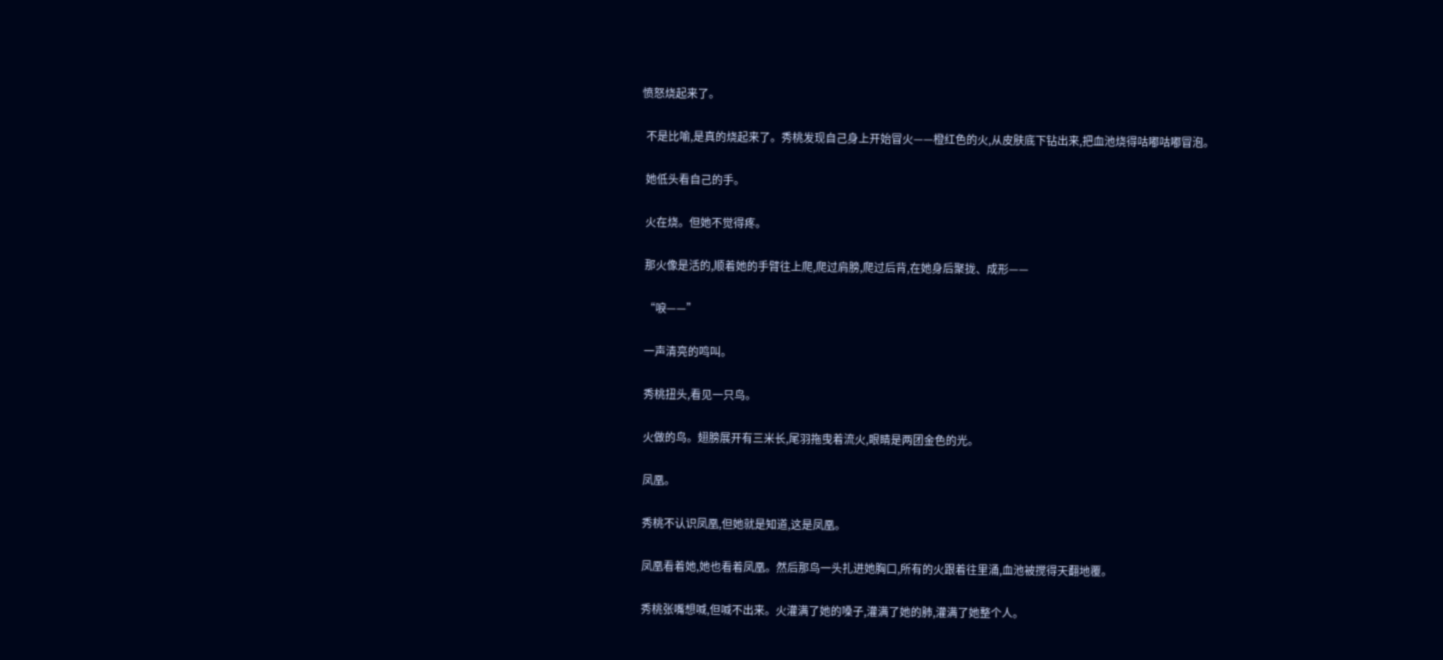愤怒烧起来了。

  不是比喻,是真的烧起来了。秀桃发现自己身上开始冒火——橙红色的火,从皮肤底下钻出来,把血池烧得咕嘟咕嘟冒泡。

  她低头看自己的手。

  火在烧。但她不觉得疼。

  那火像是活的,顺着她的手臂往上爬,爬过肩膀,爬过后背,在她身后聚拢、成形——

  “唳——”

  一声清亮的鸣叫。

  秀桃扭头,看见一只鸟。

  火做的鸟。翅膀展开有三米长,尾羽拖曳着流火,眼睛是两团金色的光。

  凤凰。

  秀桃不认识凤凰,但她就是知道,这是凤凰。

  凤凰看着她,她也看着凤凰。然后那鸟一头扎进她胸口,所有的火跟着往里涌,血池被搅得天翻地覆。

  秀桃张嘴想喊,但喊不出来。火灌满了她的嗓子,灌满了她的肺,灌满了她整个人。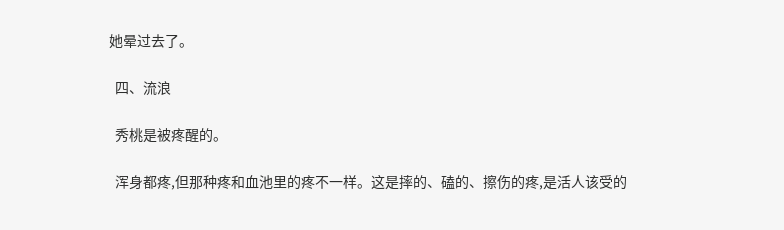她晕过去了。

  四、流浪

  秀桃是被疼醒的。

  浑身都疼,但那种疼和血池里的疼不一样。这是摔的、磕的、擦伤的疼,是活人该受的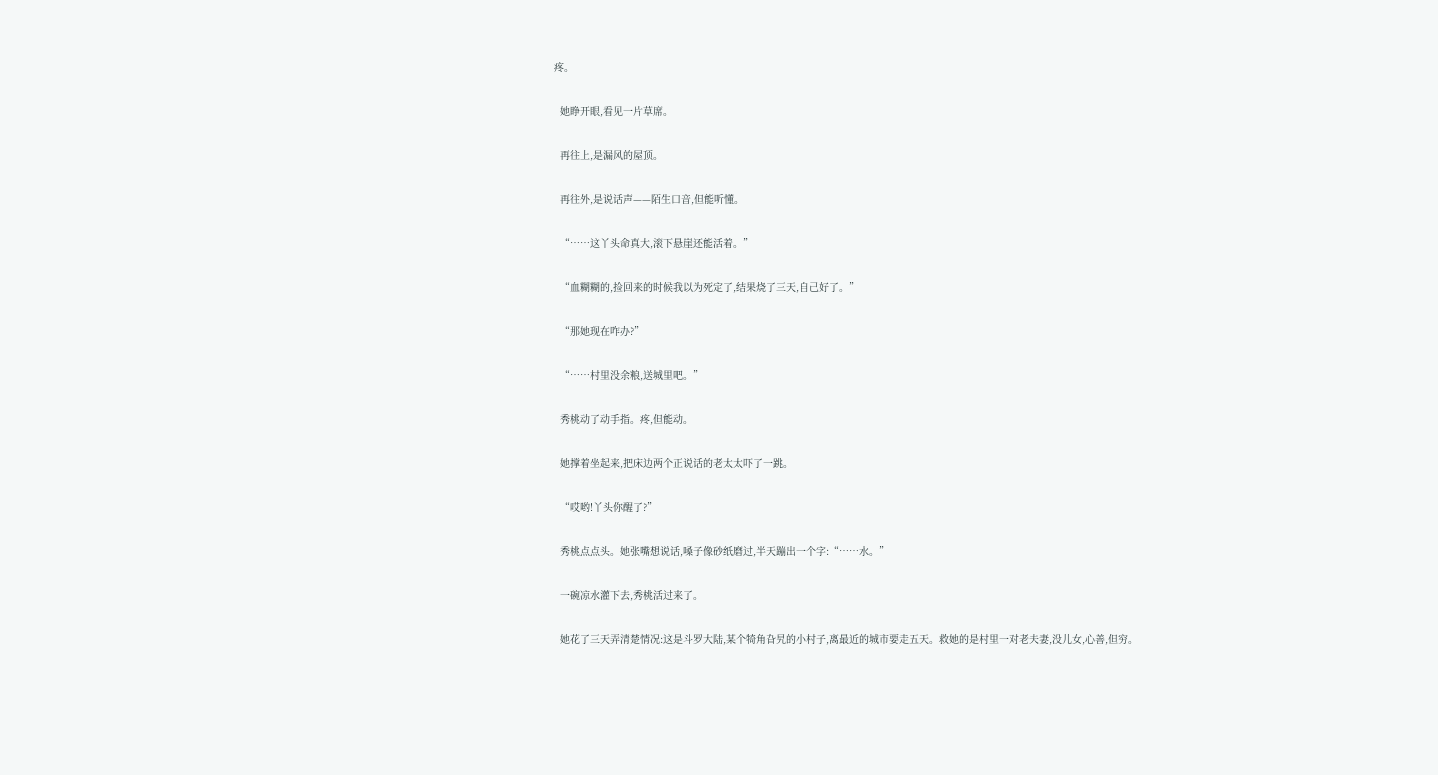疼。

  她睁开眼,看见一片草席。

  再往上,是漏风的屋顶。

  再往外,是说话声——陌生口音,但能听懂。

  “……这丫头命真大,滚下悬崖还能活着。”

  “血糊糊的,捡回来的时候我以为死定了,结果烧了三天,自己好了。”

  “那她现在咋办?”

  “……村里没余粮,送城里吧。”

  秀桃动了动手指。疼,但能动。

  她撑着坐起来,把床边两个正说话的老太太吓了一跳。

  “哎哟!丫头你醒了?”

  秀桃点点头。她张嘴想说话,嗓子像砂纸磨过,半天蹦出一个字:“……水。”

  一碗凉水灌下去,秀桃活过来了。

  她花了三天弄清楚情况:这是斗罗大陆,某个犄角旮旯的小村子,离最近的城市要走五天。救她的是村里一对老夫妻,没儿女,心善,但穷。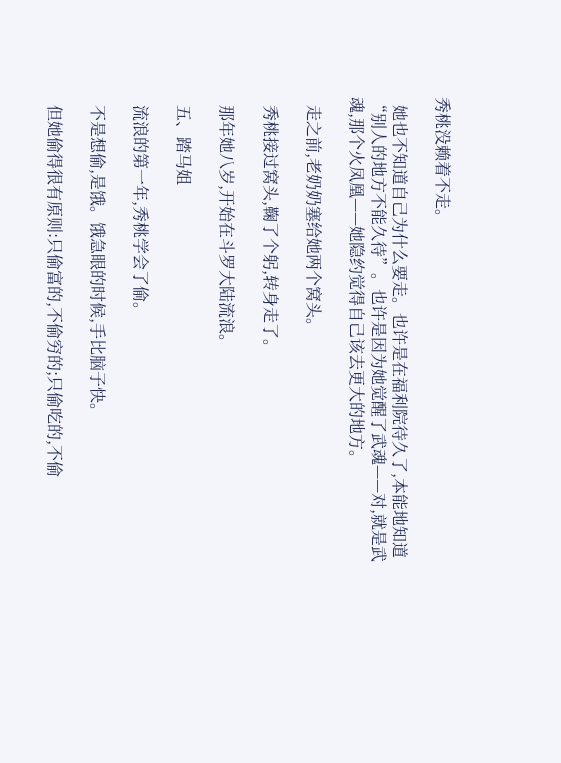秀桃没赖着不走。

  她也不知道自己为什么要走。也许是在福利院待久了,本能地知道“别人的地方不能久待”。也许是因为她觉醒了武魂——对,就是武魂,那个火凤凰——她隐约觉得自己该去更大的地方。

  走之前,老奶奶塞给她两个窝头。

  秀桃接过窝头,鞠了个躬,转身走了。

  那年她八岁,开始在斗罗大陆流浪。

  五、踏马姐

  流浪的第一年,秀桃学会了偷。

  不是想偷,是饿。饿急眼的时候,手比脑子快。

  但她偷得很有原则:只偷富的,不偷穷的;只偷吃的,不偷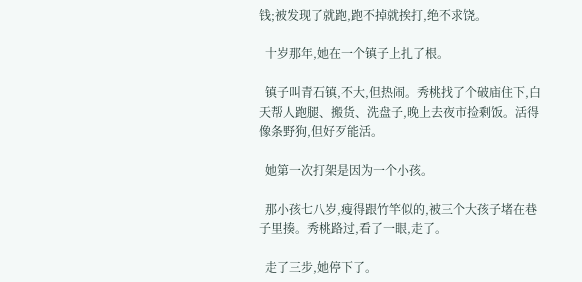钱;被发现了就跑,跑不掉就挨打,绝不求饶。

  十岁那年,她在一个镇子上扎了根。

  镇子叫青石镇,不大,但热闹。秀桃找了个破庙住下,白天帮人跑腿、搬货、洗盘子,晚上去夜市捡剩饭。活得像条野狗,但好歹能活。

  她第一次打架是因为一个小孩。

  那小孩七八岁,瘦得跟竹竿似的,被三个大孩子堵在巷子里揍。秀桃路过,看了一眼,走了。

  走了三步,她停下了。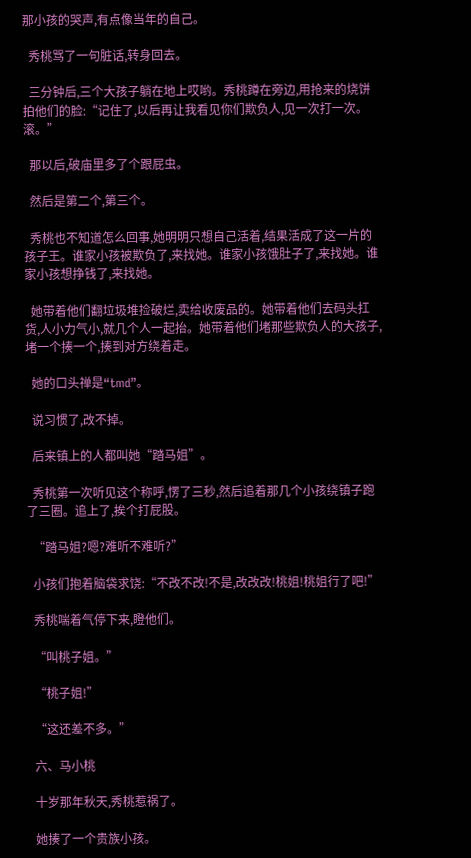那小孩的哭声,有点像当年的自己。

  秀桃骂了一句脏话,转身回去。

  三分钟后,三个大孩子躺在地上哎哟。秀桃蹲在旁边,用抢来的烧饼拍他们的脸:“记住了,以后再让我看见你们欺负人,见一次打一次。滚。”

  那以后,破庙里多了个跟屁虫。

  然后是第二个,第三个。

  秀桃也不知道怎么回事,她明明只想自己活着,结果活成了这一片的孩子王。谁家小孩被欺负了,来找她。谁家小孩饿肚子了,来找她。谁家小孩想挣钱了,来找她。

  她带着他们翻垃圾堆捡破烂,卖给收废品的。她带着他们去码头扛货,人小力气小,就几个人一起抬。她带着他们堵那些欺负人的大孩子,堵一个揍一个,揍到对方绕着走。

  她的口头禅是“tmd”。

  说习惯了,改不掉。

  后来镇上的人都叫她“踏马姐”。

  秀桃第一次听见这个称呼,愣了三秒,然后追着那几个小孩绕镇子跑了三圈。追上了,挨个打屁股。

  “踏马姐?嗯?难听不难听?”

  小孩们抱着脑袋求饶:“不改不改!不是,改改改!桃姐!桃姐行了吧!”

  秀桃喘着气停下来,瞪他们。

  “叫桃子姐。”

  “桃子姐!”

  “这还差不多。”

  六、马小桃

  十岁那年秋天,秀桃惹祸了。

  她揍了一个贵族小孩。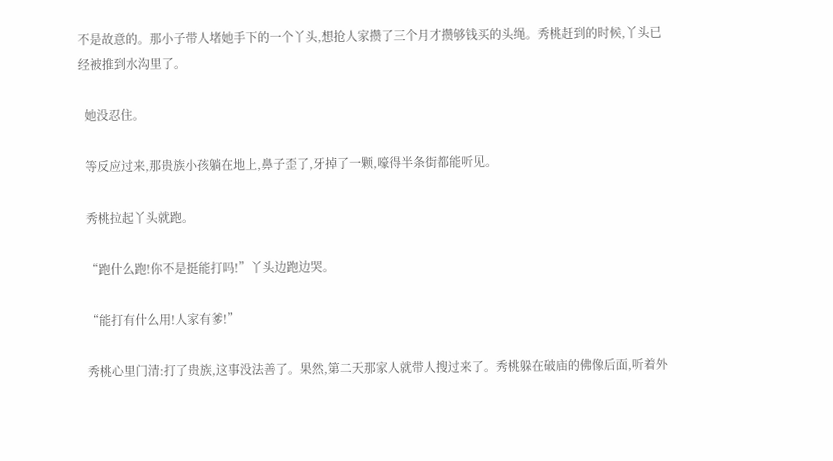不是故意的。那小子带人堵她手下的一个丫头,想抢人家攒了三个月才攒够钱买的头绳。秀桃赶到的时候,丫头已经被推到水沟里了。

  她没忍住。

  等反应过来,那贵族小孩躺在地上,鼻子歪了,牙掉了一颗,嚎得半条街都能听见。

  秀桃拉起丫头就跑。

  “跑什么跑!你不是挺能打吗!”丫头边跑边哭。

  “能打有什么用!人家有爹!”

  秀桃心里门清:打了贵族,这事没法善了。果然,第二天那家人就带人搜过来了。秀桃躲在破庙的佛像后面,听着外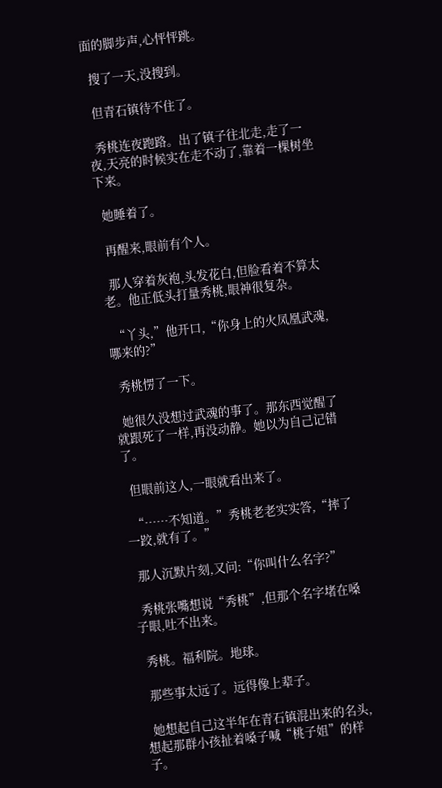面的脚步声,心怦怦跳。

  搜了一天,没搜到。

  但青石镇待不住了。

  秀桃连夜跑路。出了镇子往北走,走了一夜,天亮的时候实在走不动了,靠着一棵树坐下来。

  她睡着了。

  再醒来,眼前有个人。

  那人穿着灰袍,头发花白,但脸看着不算太老。他正低头打量秀桃,眼神很复杂。

  “丫头,”他开口,“你身上的火凤凰武魂,哪来的?”

  秀桃愣了一下。

  她很久没想过武魂的事了。那东西觉醒了就跟死了一样,再没动静。她以为自己记错了。

  但眼前这人,一眼就看出来了。

  “……不知道。”秀桃老老实实答,“摔了一跤,就有了。”

  那人沉默片刻,又问:“你叫什么名字?”

  秀桃张嘴想说“秀桃”,但那个名字堵在嗓子眼,吐不出来。

  秀桃。福利院。地球。

  那些事太远了。远得像上辈子。

  她想起自己这半年在青石镇混出来的名头,想起那群小孩扯着嗓子喊“桃子姐”的样子。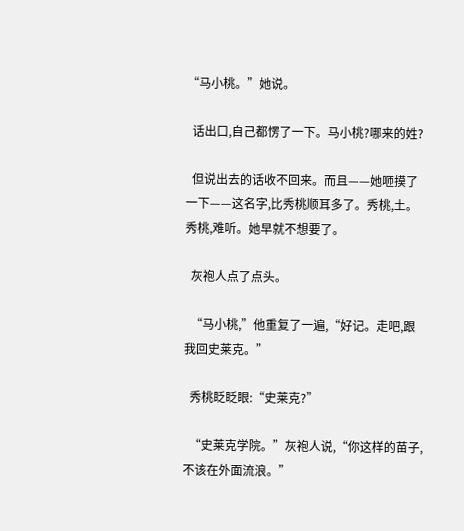“马小桃。”她说。

  话出口,自己都愣了一下。马小桃?哪来的姓?

  但说出去的话收不回来。而且——她咂摸了一下——这名字,比秀桃顺耳多了。秀桃,土。秀桃,难听。她早就不想要了。

  灰袍人点了点头。

  “马小桃,”他重复了一遍,“好记。走吧,跟我回史莱克。”

  秀桃眨眨眼:“史莱克?”

  “史莱克学院。”灰袍人说,“你这样的苗子,不该在外面流浪。”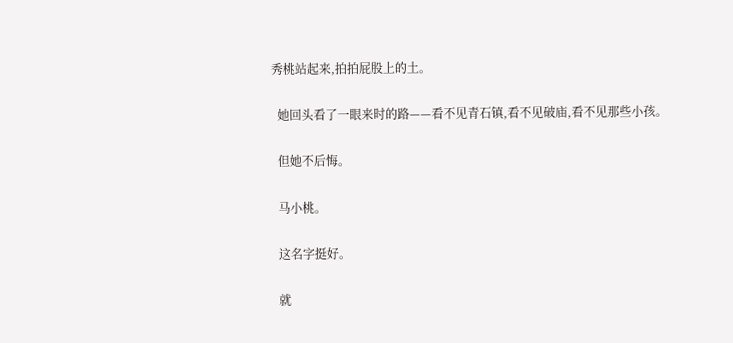秀桃站起来,拍拍屁股上的土。

  她回头看了一眼来时的路——看不见青石镇,看不见破庙,看不见那些小孩。

  但她不后悔。

  马小桃。

  这名字挺好。

  就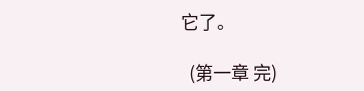它了。

  (第一章 完)